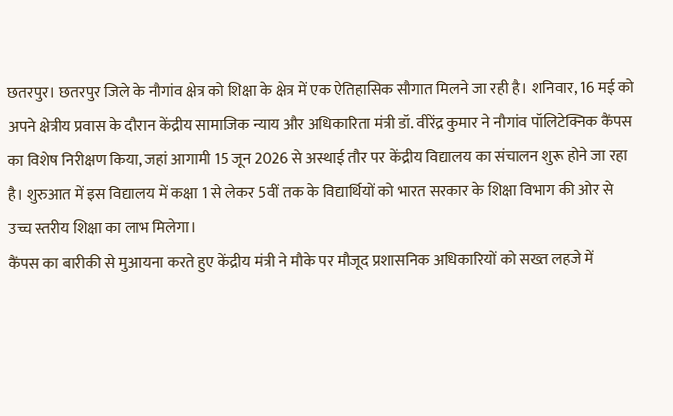छतरपुर। छतरपुर जिले के नौगांव क्षेत्र को शिक्षा के क्षेत्र में एक ऐतिहासिक सौगात मिलने जा रही है। शनिवार, 16 मई को अपने क्षेत्रीय प्रवास के दौरान केंद्रीय सामाजिक न्याय और अधिकारिता मंत्री डॉ. वीरेंद्र कुमार ने नौगांव पॉलिटेक्निक कैंपस का विशेष निरीक्षण किया, जहां आगामी 15 जून 2026 से अस्थाई तौर पर केंद्रीय विद्यालय का संचालन शुरू होने जा रहा है। शुरुआत में इस विद्यालय में कक्षा 1 से लेकर 5वीं तक के विद्यार्थियों को भारत सरकार के शिक्षा विभाग की ओर से उच्च स्तरीय शिक्षा का लाभ मिलेगा।
कैंपस का बारीकी से मुआयना करते हुए केंद्रीय मंत्री ने मौके पर मौजूद प्रशासनिक अधिकारियों को सख्त लहजे में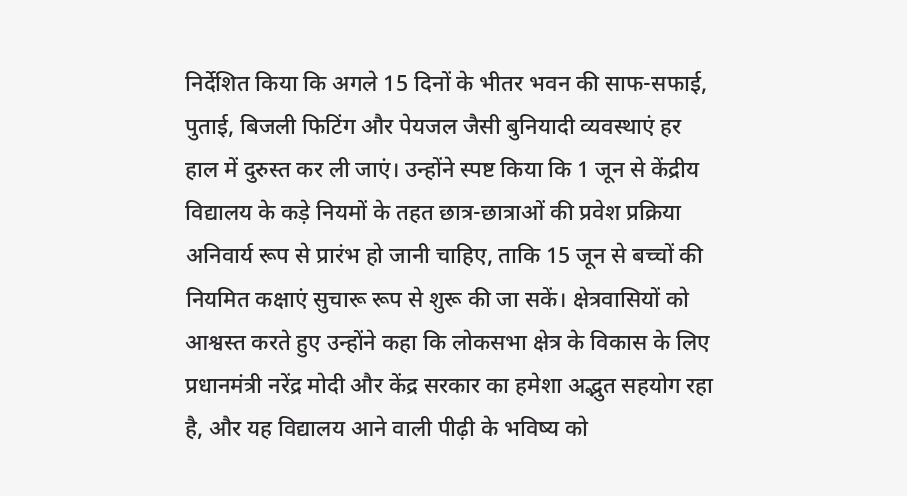निर्देशित किया कि अगले 15 दिनों के भीतर भवन की साफ-सफाई, पुताई, बिजली फिटिंग और पेयजल जैसी बुनियादी व्यवस्थाएं हर हाल में दुरुस्त कर ली जाएं। उन्होंने स्पष्ट किया कि 1 जून से केंद्रीय विद्यालय के कड़े नियमों के तहत छात्र-छात्राओं की प्रवेश प्रक्रिया अनिवार्य रूप से प्रारंभ हो जानी चाहिए, ताकि 15 जून से बच्चों की नियमित कक्षाएं सुचारू रूप से शुरू की जा सकें। क्षेत्रवासियों को आश्वस्त करते हुए उन्होंने कहा कि लोकसभा क्षेत्र के विकास के लिए प्रधानमंत्री नरेंद्र मोदी और केंद्र सरकार का हमेशा अद्भुत सहयोग रहा है, और यह विद्यालय आने वाली पीढ़ी के भविष्य को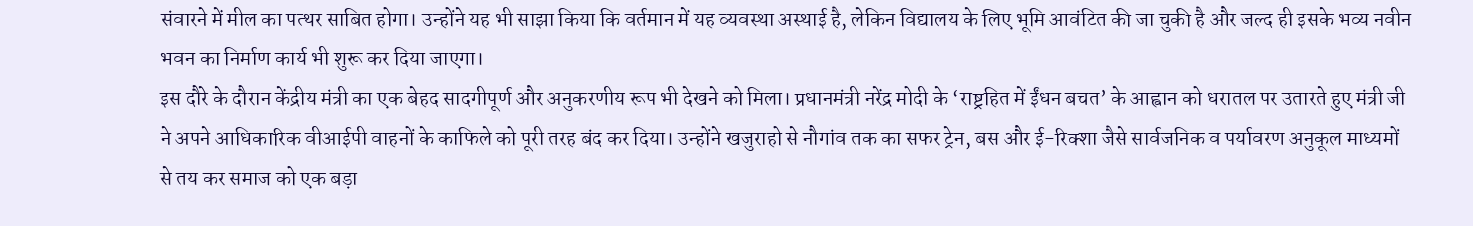संवारने में मील का पत्थर साबित होगा। उन्होंने यह भी साझा किया कि वर्तमान में यह व्यवस्था अस्थाई है, लेकिन विद्यालय के लिए भूमि आवंटित की जा चुकी है और जल्द ही इसके भव्य नवीन भवन का निर्माण कार्य भी शुरू कर दिया जाएगा।
इस दौरे के दौरान केंद्रीय मंत्री का एक बेहद सादगीपूर्ण और अनुकरणीय रूप भी देखने को मिला। प्रधानमंत्री नरेंद्र मोदी के ‘राष्ट्रहित में ईंधन बचत’ के आह्वान को धरातल पर उतारते हुए मंत्री जी ने अपने आधिकारिक वीआईपी वाहनों के काफिले को पूरी तरह बंद कर दिया। उन्होंने खजुराहो से नौगांव तक का सफर ट्रेन, बस और ई-रिक्शा जैसे सार्वजनिक व पर्यावरण अनुकूल माध्यमों से तय कर समाज को एक बड़ा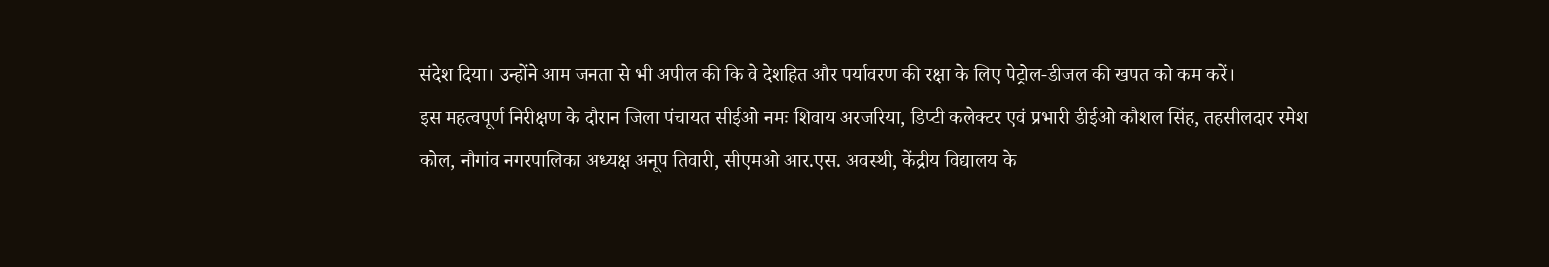संदेश दिया। उन्होंने आम जनता से भी अपील की कि वे देशहित और पर्यावरण की रक्षा के लिए पेट्रोल-डीजल की खपत को कम करें।
इस महत्वपूर्ण निरीक्षण के दौरान जिला पंचायत सीईओ नमः शिवाय अरजरिया, डिप्टी कलेक्टर एवं प्रभारी डीईओ कौशल सिंह, तहसीलदार रमेश कोल, नौगांव नगरपालिका अध्यक्ष अनूप तिवारी, सीएमओ आर.एस. अवस्थी, केंद्रीय विद्यालय के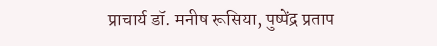प्राचार्य डॉ. मनीष रूसिया, पुष्पेंद्र प्रताप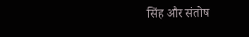सिंह और संतोष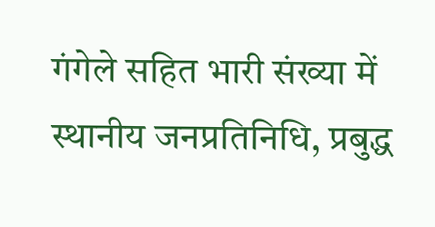गंगेले सहित भारी संख्या में स्थानीय जनप्रतिनिधि, प्रबुद्ध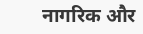नागरिक और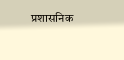प्रशासनिक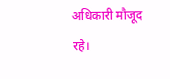अधिकारी मौजूद रहे।